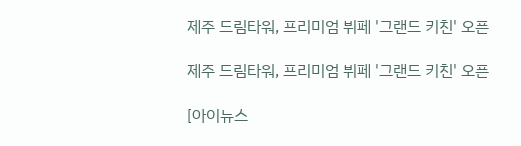제주 드림타워, 프리미엄 뷔페 '그랜드 키친' 오픈

제주 드림타워, 프리미엄 뷔페 '그랜드 키친' 오픈

[아이뉴스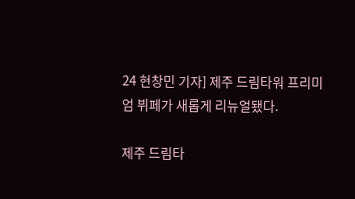24 현창민 기자] 제주 드림타워 프리미엄 뷔페가 새롭게 리뉴얼됐다.

제주 드림타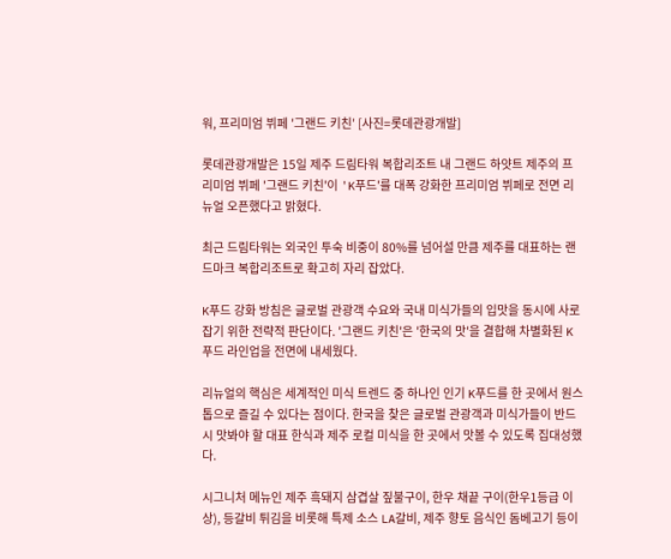워, 프리미엄 뷔페 '그랜드 키친' [사진=롯데관광개발]

롯데관광개발은 15일 제주 드림타워 복합리조트 내 그랜드 하얏트 제주의 프리미엄 뷔페 '그랜드 키친'이 'K푸드'를 대폭 강화한 프리미엄 뷔페로 전면 리뉴얼 오픈했다고 밝혔다.

최근 드림타워는 외국인 투숙 비중이 80%를 넘어설 만큼 제주를 대표하는 랜드마크 복합리조트로 확고히 자리 잡았다.

K푸드 강화 방침은 글로벌 관광객 수요와 국내 미식가들의 입맛을 동시에 사로잡기 위한 전략적 판단이다. '그랜드 키친'은 '한국의 맛'을 결합해 차별화된 K푸드 라인업을 전면에 내세웠다.

리뉴얼의 핵심은 세계적인 미식 트렌드 중 하나인 인기 K푸드를 한 곳에서 원스톱으로 즐길 수 있다는 점이다. 한국을 찾은 글로벌 관광객과 미식가들이 반드시 맛봐야 할 대표 한식과 제주 로컬 미식을 한 곳에서 맛볼 수 있도록 집대성했다.

시그니처 메뉴인 제주 흑돼지 삼겹살 짚불구이, 한우 채끝 구이(한우1등급 이상), 등갈비 튀김을 비롯해 특제 소스 LA갈비, 제주 향토 음식인 돔베고기 등이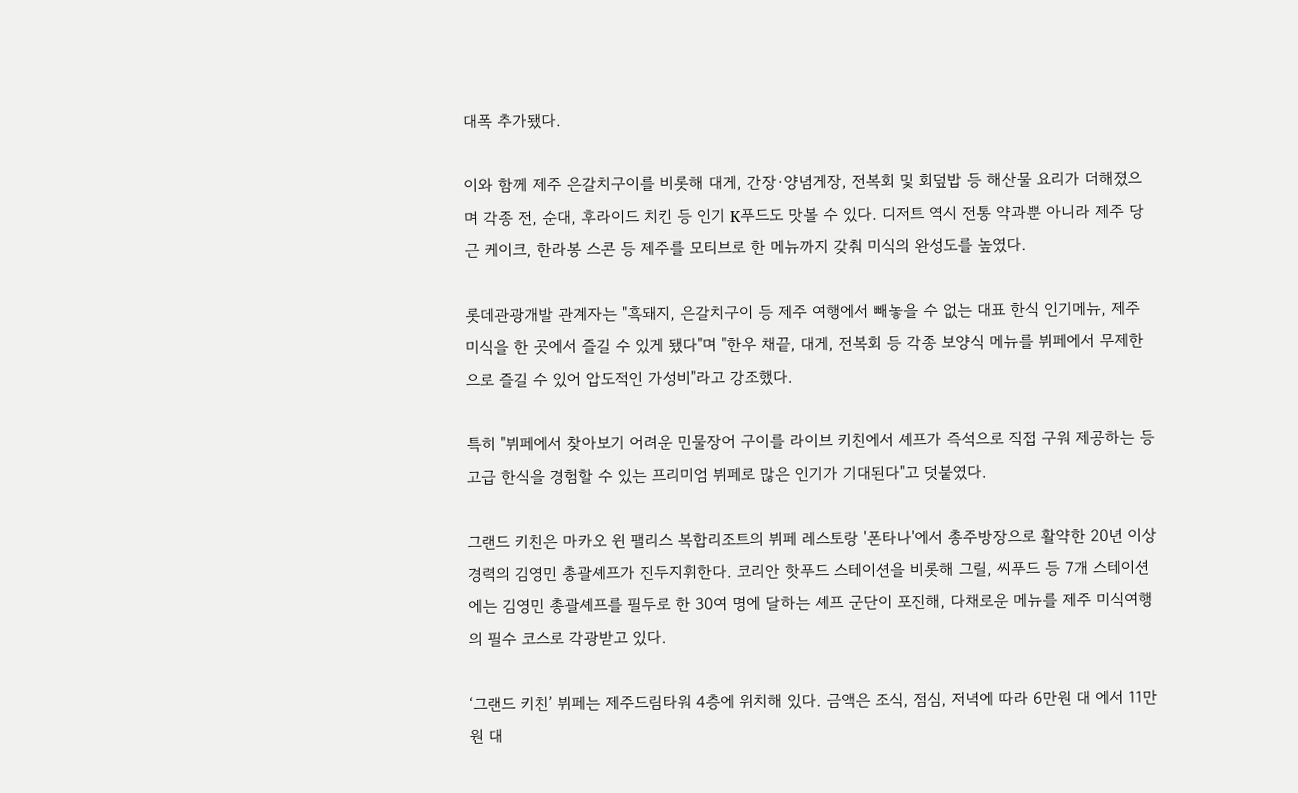대폭 추가됐다.

이와 함께 제주 은갈치구이를 비롯해 대게, 간장·양념게장, 전복회 및 회덮밥 등 해산물 요리가 더해졌으며 각종 전, 순대, 후라이드 치킨 등 인기 K푸드도 맛볼 수 있다. 디저트 역시 전통 약과뿐 아니라 제주 당근 케이크, 한라봉 스콘 등 제주를 모티브로 한 메뉴까지 갖춰 미식의 완성도를 높였다.

롯데관광개발 관계자는 "흑돼지, 은갈치구이 등 제주 여행에서 빼놓을 수 없는 대표 한식 인기메뉴, 제주 미식을 한 곳에서 즐길 수 있게 됐다"며 "한우 채끝, 대게, 전복회 등 각종 보양식 메뉴를 뷔페에서 무제한으로 즐길 수 있어 압도적인 가성비"라고 강조했다.

특히 "뷔페에서 찾아보기 어려운 민물장어 구이를 라이브 키친에서 셰프가 즉석으로 직접 구워 제공하는 등 고급 한식을 경험할 수 있는 프리미엄 뷔페로 많은 인기가 기대된다"고 덧붙였다.

그랜드 키친은 마카오 윈 팰리스 복합리조트의 뷔페 레스토랑 '폰타나'에서 총주방장으로 활약한 20년 이상 경력의 김영민 총괄셰프가 진두지휘한다. 코리안 핫푸드 스테이션을 비롯해 그릴, 씨푸드 등 7개 스테이션에는 김영민 총괄셰프를 필두로 한 30여 명에 달하는 셰프 군단이 포진해, 다채로운 메뉴를 제주 미식여행의 필수 코스로 각광받고 있다.

‘그랜드 키친’ 뷔페는 제주드림타워 4층에 위치해 있다. 금액은 조식, 점심, 저녁에 따라 6만원 대 에서 11만원 대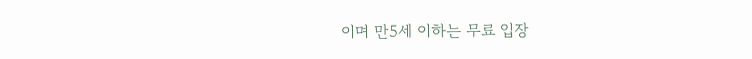이며 만5세 이하는 무료 입장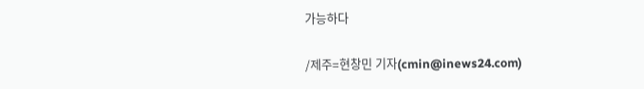가능하다

/제주=현창민 기자(cmin@inews24.com)